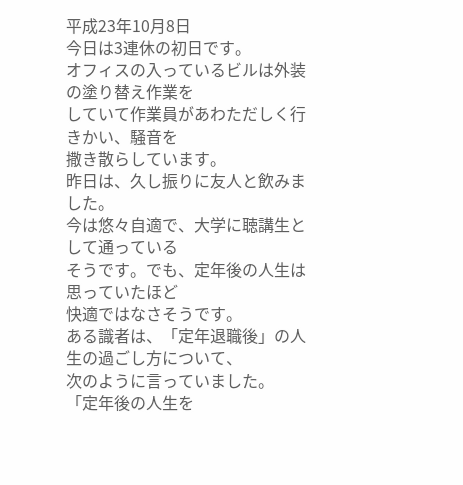平成23年10月8日
今日は3連休の初日です。
オフィスの入っているビルは外装の塗り替え作業を
していて作業員があわただしく行きかい、騒音を
撒き散らしています。
昨日は、久し振りに友人と飲みました。
今は悠々自適で、大学に聴講生として通っている
そうです。でも、定年後の人生は思っていたほど
快適ではなさそうです。
ある識者は、「定年退職後」の人生の過ごし方について、
次のように言っていました。
「定年後の人生を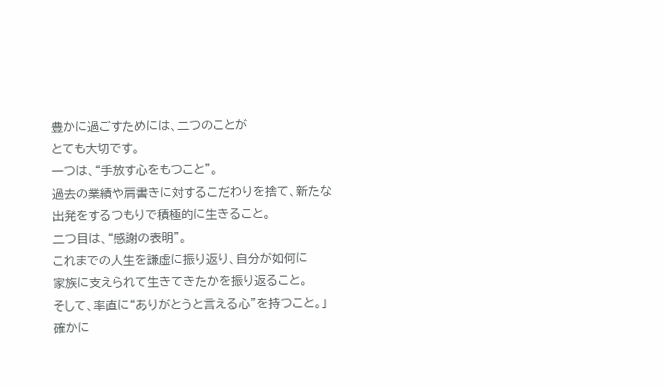豊かに過ごすためには、二つのことが
とても大切です。
一つは、“手放す心をもつこと”。
過去の業績や肩書きに対するこだわりを捨て、新たな
出発をするつもりで積極的に生きること。
二つ目は、“感謝の表明”。
これまでの人生を謙虚に振り返り、自分が如何に
家族に支えられて生きてきたかを振り返ること。
そして、率直に“ありがとうと言える心”を持つこと。」
確かに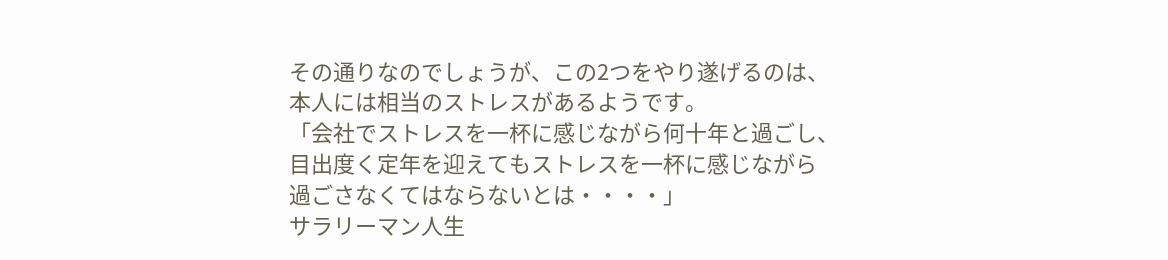その通りなのでしょうが、この2つをやり遂げるのは、
本人には相当のストレスがあるようです。
「会社でストレスを一杯に感じながら何十年と過ごし、
目出度く定年を迎えてもストレスを一杯に感じながら
過ごさなくてはならないとは・・・・」
サラリーマン人生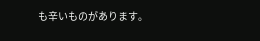も辛いものがあります。